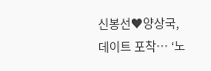신봉선♥양상국, 데이트 포착… ‘노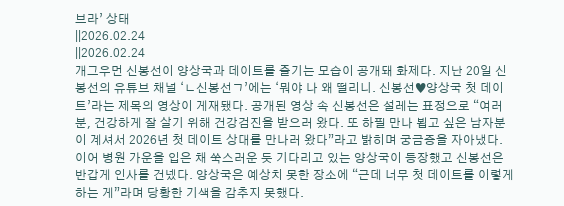브라’ 상태
||2026.02.24
||2026.02.24
개그우먼 신봉선이 양상국과 데이트를 즐기는 모습이 공개돼 화제다. 지난 20일 신봉선의 유튜브 채널 ‘ㄴ신봉선ㄱ’에는 ‘뭐야 나 왜 떨리니. 신봉선♥양상국 첫 데이트’라는 제목의 영상이 게재됐다. 공개된 영상 속 신봉선은 설레는 표정으로 “여러분, 건강하게 잘 살기 위해 건강검진을 받으러 왔다. 또 하필 만나 뵙고 싶은 남자분이 계셔서 2026년 첫 데이트 상대를 만나러 왔다”라고 밝히며 궁금증을 자아냈다.
이어 병원 가운을 입은 채 쑥스러운 듯 기다리고 있는 양상국이 등장했고 신봉선은 반갑게 인사를 건넸다. 양상국은 예상치 못한 장소에 “근데 너무 첫 데이트를 이렇게 하는 게”라며 당황한 기색을 감추지 못했다.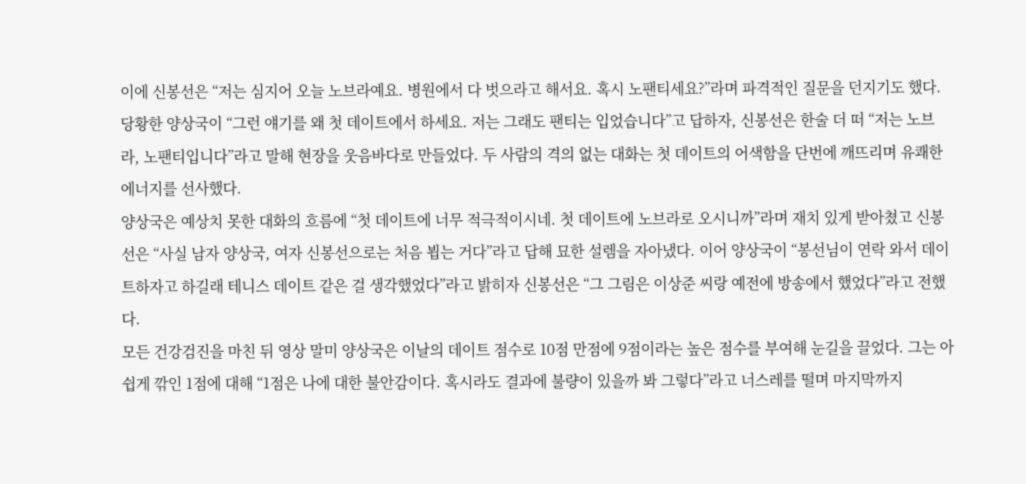이에 신봉선은 “저는 심지어 오늘 노브라예요. 병원에서 다 벗으라고 해서요. 혹시 노팬티세요?”라며 파격적인 질문을 던지기도 했다.
당황한 양상국이 “그런 얘기를 왜 첫 데이트에서 하세요. 저는 그래도 팬티는 입었습니다”고 답하자, 신봉선은 한술 더 떠 “저는 노브라, 노팬티입니다”라고 말해 현장을 웃음바다로 만들었다. 두 사람의 격의 없는 대화는 첫 데이트의 어색함을 단번에 깨뜨리며 유쾌한 에너지를 선사했다.
양상국은 예상치 못한 대화의 흐름에 “첫 데이트에 너무 적극적이시네. 첫 데이트에 노브라로 오시니까”라며 재치 있게 받아쳤고 신봉선은 “사실 남자 양상국, 여자 신봉선으로는 처음 뵙는 거다”라고 답해 묘한 설렘을 자아냈다. 이어 양상국이 “봉선님이 연락 와서 데이트하자고 하길래 테니스 데이트 같은 걸 생각했었다”라고 밝히자 신봉선은 “그 그림은 이상준 씨랑 예전에 방송에서 했었다”라고 전했다.
모든 건강검진을 마친 뒤 영상 말미 양상국은 이날의 데이트 점수로 10점 만점에 9점이라는 높은 점수를 부여해 눈길을 끌었다. 그는 아쉽게 깎인 1점에 대해 “1점은 나에 대한 불안감이다. 혹시라도 결과에 불량이 있을까 봐 그렇다”라고 너스레를 떨며 마지막까지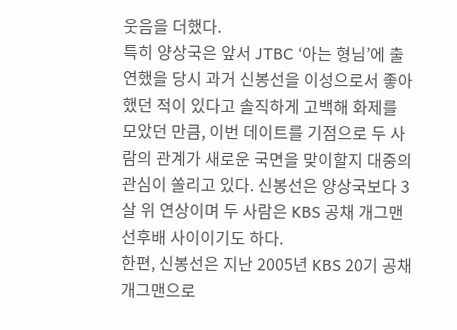웃음을 더했다.
특히 양상국은 앞서 JTBC ‘아는 형님’에 출연했을 당시 과거 신봉선을 이성으로서 좋아했던 적이 있다고 솔직하게 고백해 화제를 모았던 만큼, 이번 데이트를 기점으로 두 사람의 관계가 새로운 국면을 맞이할지 대중의 관심이 쏠리고 있다. 신봉선은 양상국보다 3살 위 연상이며 두 사람은 KBS 공채 개그맨 선후배 사이이기도 하다.
한편, 신봉선은 지난 2005년 KBS 20기 공채 개그맨으로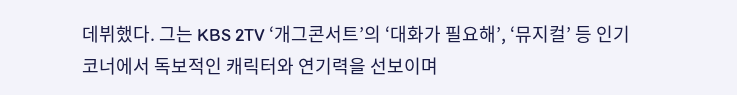데뷔했다. 그는 KBS 2TV ‘개그콘서트’의 ‘대화가 필요해’, ‘뮤지컬’ 등 인기 코너에서 독보적인 캐릭터와 연기력을 선보이며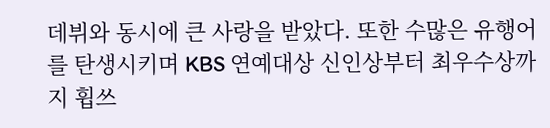데뷔와 동시에 큰 사랑을 받았다. 또한 수많은 유행어를 탄생시키며 KBS 연예대상 신인상부터 최우수상까지 휩쓰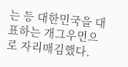는 등 대한민국을 대표하는 개그우먼으로 자리매김했다.